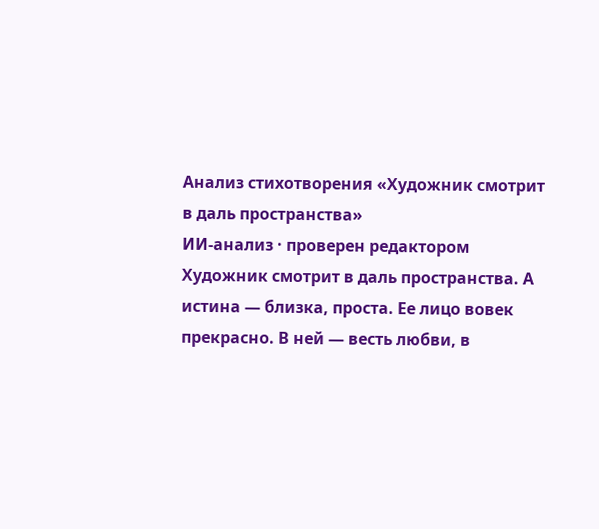Анализ стихотворения «Художник смотрит в даль пространства»
ИИ-анализ · проверен редактором
Художник смотрит в даль пространства. А истина — близка, проста. Ее лицо вовек прекрасно. В ней — весть любви, в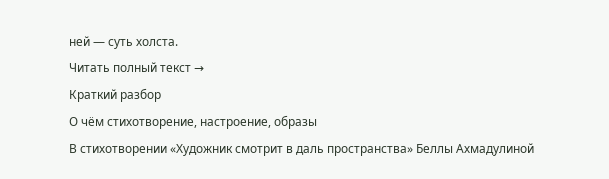ней — суть холста.
Читать полный текст →
Краткий разбор
О чём стихотворение, настроение, образы
В стихотворении «Художник смотрит в даль пространства» Беллы Ахмадулиной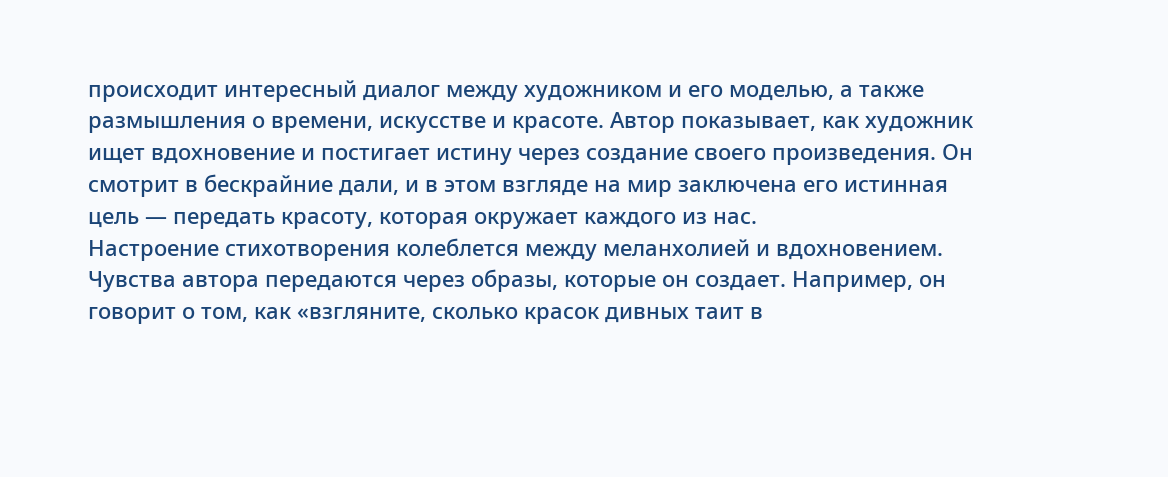происходит интересный диалог между художником и его моделью, а также размышления о времени, искусстве и красоте. Автор показывает, как художник ищет вдохновение и постигает истину через создание своего произведения. Он смотрит в бескрайние дали, и в этом взгляде на мир заключена его истинная цель — передать красоту, которая окружает каждого из нас.
Настроение стихотворения колеблется между меланхолией и вдохновением. Чувства автора передаются через образы, которые он создает. Например, он говорит о том, как «взгляните, сколько красок дивных таит в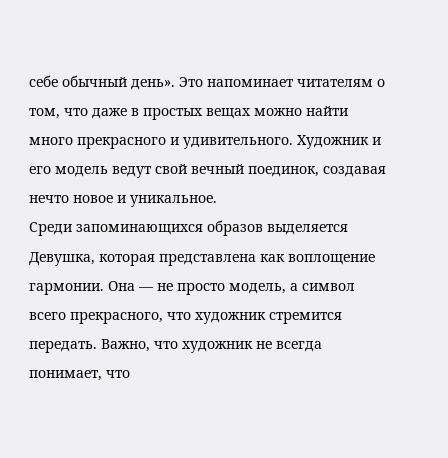себе обычный день». Это напоминает читателям о том, что даже в простых вещах можно найти много прекрасного и удивительного. Художник и его модель ведут свой вечный поединок, создавая нечто новое и уникальное.
Среди запоминающихся образов выделяется Девушка, которая представлена как воплощение гармонии. Она — не просто модель, а символ всего прекрасного, что художник стремится передать. Важно, что художник не всегда понимает, что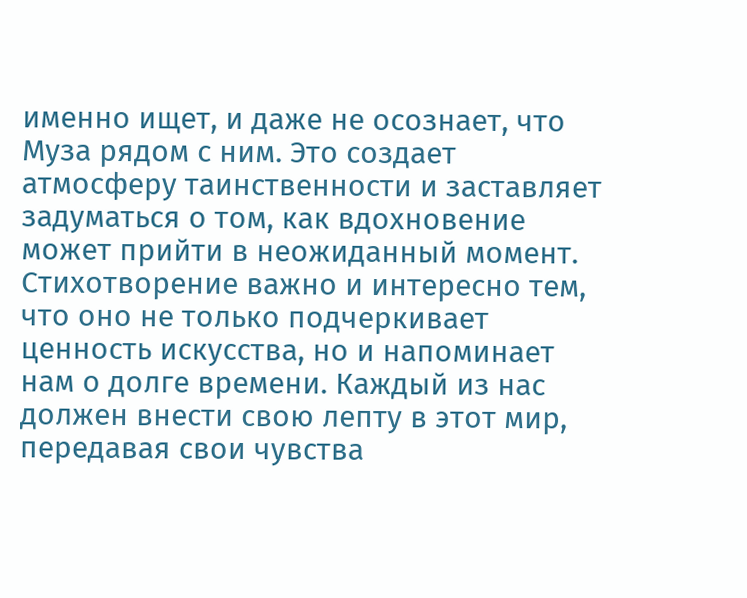именно ищет, и даже не осознает, что Муза рядом с ним. Это создает атмосферу таинственности и заставляет задуматься о том, как вдохновение может прийти в неожиданный момент.
Стихотворение важно и интересно тем, что оно не только подчеркивает ценность искусства, но и напоминает нам о долге времени. Каждый из нас должен внести свою лепту в этот мир, передавая свои чувства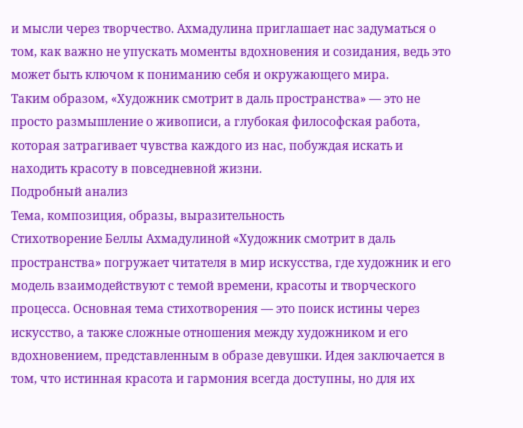и мысли через творчество. Ахмадулина приглашает нас задуматься о том, как важно не упускать моменты вдохновения и созидания, ведь это может быть ключом к пониманию себя и окружающего мира.
Таким образом, «Художник смотрит в даль пространства» — это не просто размышление о живописи, а глубокая философская работа, которая затрагивает чувства каждого из нас, побуждая искать и находить красоту в повседневной жизни.
Подробный анализ
Тема, композиция, образы, выразительность
Стихотворение Беллы Ахмадулиной «Художник смотрит в даль пространства» погружает читателя в мир искусства, где художник и его модель взаимодействуют с темой времени, красоты и творческого процесса. Основная тема стихотворения — это поиск истины через искусство, а также сложные отношения между художником и его вдохновением, представленным в образе девушки. Идея заключается в том, что истинная красота и гармония всегда доступны, но для их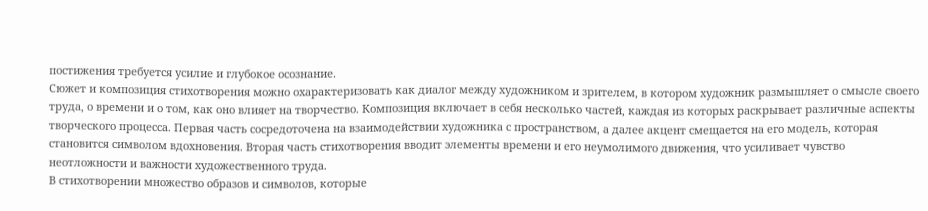постижения требуется усилие и глубокое осознание.
Сюжет и композиция стихотворения можно охарактеризовать как диалог между художником и зрителем, в котором художник размышляет о смысле своего труда, о времени и о том, как оно влияет на творчество. Композиция включает в себя несколько частей, каждая из которых раскрывает различные аспекты творческого процесса. Первая часть сосредоточена на взаимодействии художника с пространством, а далее акцент смещается на его модель, которая становится символом вдохновения. Вторая часть стихотворения вводит элементы времени и его неумолимого движения, что усиливает чувство неотложности и важности художественного труда.
В стихотворении множество образов и символов, которые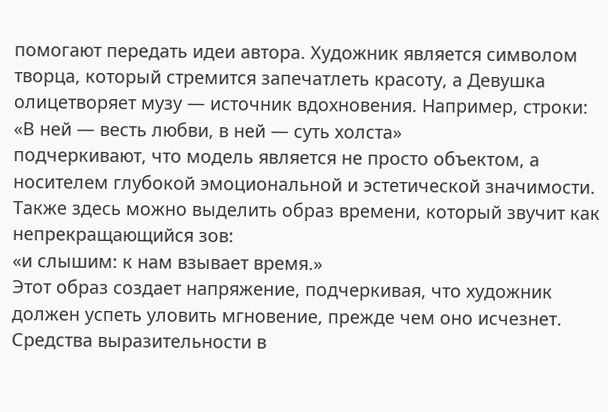помогают передать идеи автора. Художник является символом творца, который стремится запечатлеть красоту, а Девушка олицетворяет музу — источник вдохновения. Например, строки:
«В ней — весть любви, в ней — суть холста»
подчеркивают, что модель является не просто объектом, а носителем глубокой эмоциональной и эстетической значимости. Также здесь можно выделить образ времени, который звучит как непрекращающийся зов:
«и слышим: к нам взывает время.»
Этот образ создает напряжение, подчеркивая, что художник должен успеть уловить мгновение, прежде чем оно исчезнет.
Средства выразительности в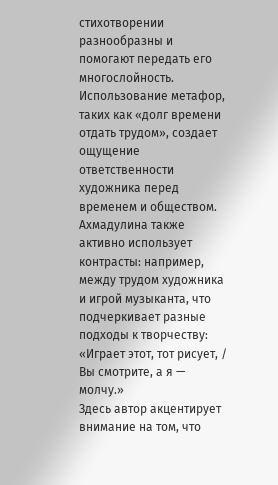стихотворении разнообразны и помогают передать его многослойность. Использование метафор, таких как «долг времени отдать трудом», создает ощущение ответственности художника перед временем и обществом. Ахмадулина также активно использует контрасты: например, между трудом художника и игрой музыканта, что подчеркивает разные подходы к творчеству:
«Играет этот, тот рисует, / Вы смотрите, а я — молчу.»
Здесь автор акцентирует внимание на том, что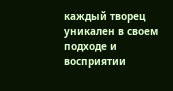каждый творец уникален в своем подходе и восприятии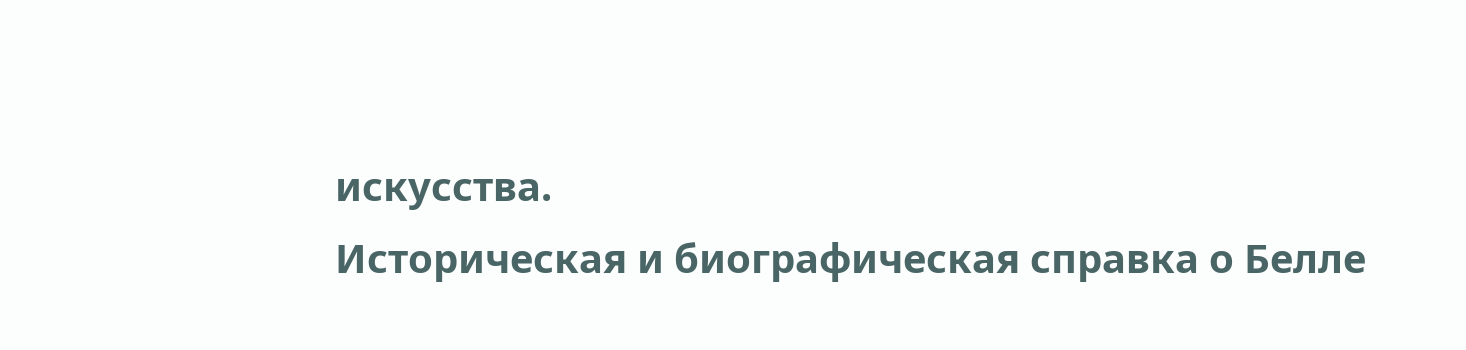искусства.
Историческая и биографическая справка о Белле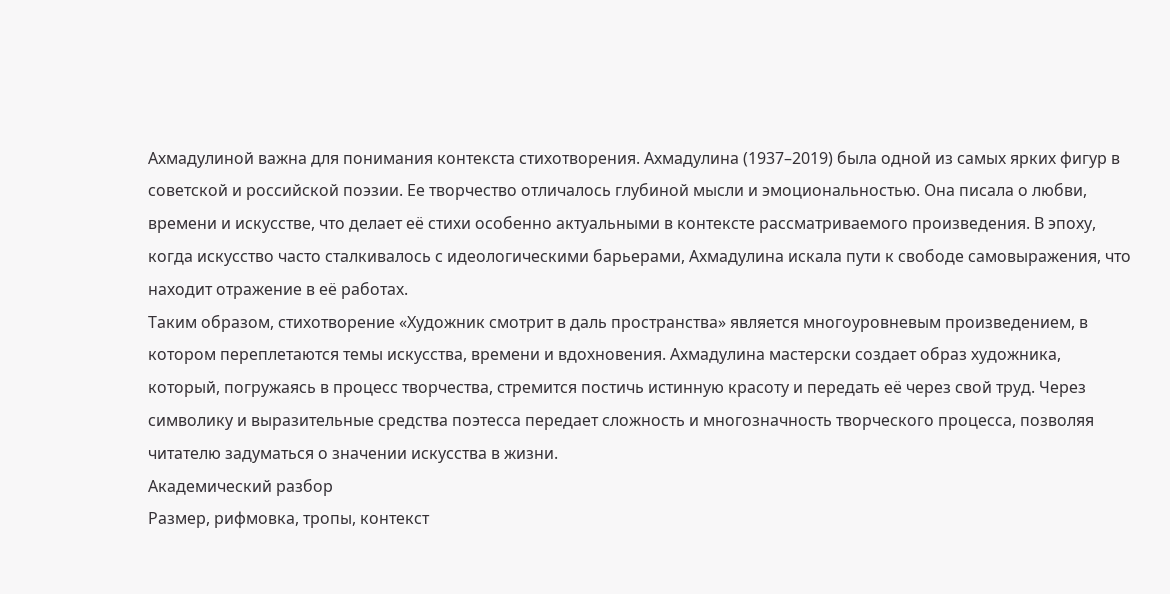Ахмадулиной важна для понимания контекста стихотворения. Ахмадулина (1937–2019) была одной из самых ярких фигур в советской и российской поэзии. Ее творчество отличалось глубиной мысли и эмоциональностью. Она писала о любви, времени и искусстве, что делает её стихи особенно актуальными в контексте рассматриваемого произведения. В эпоху, когда искусство часто сталкивалось с идеологическими барьерами, Ахмадулина искала пути к свободе самовыражения, что находит отражение в её работах.
Таким образом, стихотворение «Художник смотрит в даль пространства» является многоуровневым произведением, в котором переплетаются темы искусства, времени и вдохновения. Ахмадулина мастерски создает образ художника, который, погружаясь в процесс творчества, стремится постичь истинную красоту и передать её через свой труд. Через символику и выразительные средства поэтесса передает сложность и многозначность творческого процесса, позволяя читателю задуматься о значении искусства в жизни.
Академический разбор
Размер, рифмовка, тропы, контекст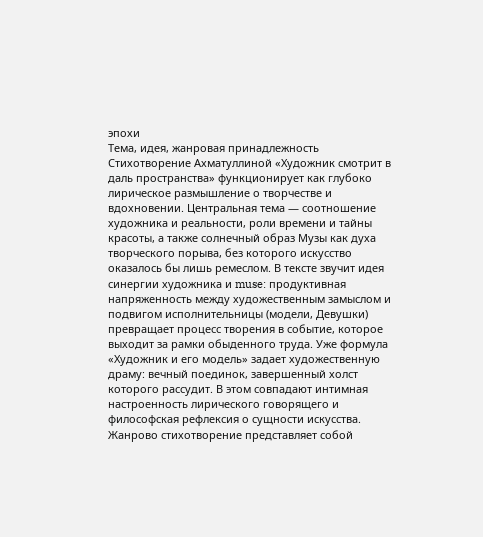эпохи
Тема, идея, жанровая принадлежность
Стихотворение Ахматуллиной «Художник смотрит в даль пространства» функционирует как глубоко лирическое размышление о творчестве и вдохновении. Центральная тема — соотношение художника и реальности, роли времени и тайны красоты, а также солнечный образ Музы как духа творческого порыва, без которого искусство оказалось бы лишь ремеслом. В тексте звучит идея синергии художника и muse: продуктивная напряженность между художественным замыслом и подвигом исполнительницы (модели, Девушки) превращает процесс творения в событие, которое выходит за рамки обыденного труда. Уже формула «Художник и его модель» задает художественную драму: вечный поединок, завершенный холст которого рассудит. В этом совпадают интимная настроенность лирического говорящего и философская рефлексия о сущности искусства. Жанрово стихотворение представляет собой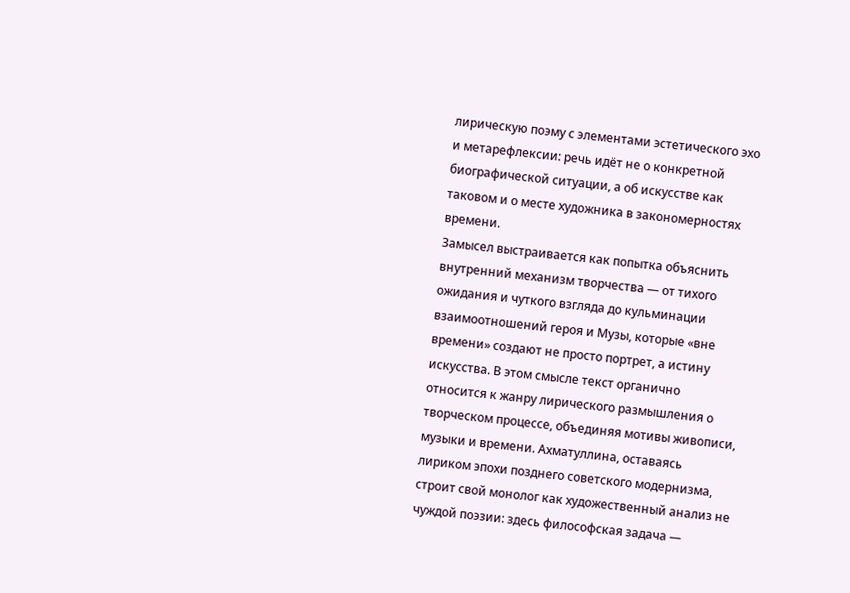лирическую поэму с элементами эстетического эхо и метарефлексии: речь идёт не о конкретной биографической ситуации, а об искусстве как таковом и о месте художника в закономерностях времени.
Замысел выстраивается как попытка объяснить внутренний механизм творчества — от тихого ожидания и чуткого взгляда до кульминации взаимоотношений героя и Музы, которые «вне времени» создают не просто портрет, а истину искусства. В этом смысле текст органично относится к жанру лирического размышления о творческом процессе, объединяя мотивы живописи, музыки и времени. Ахматуллина, оставаясь лириком эпохи позднего советского модернизма, строит свой монолог как художественный анализ не чуждой поэзии: здесь философская задача —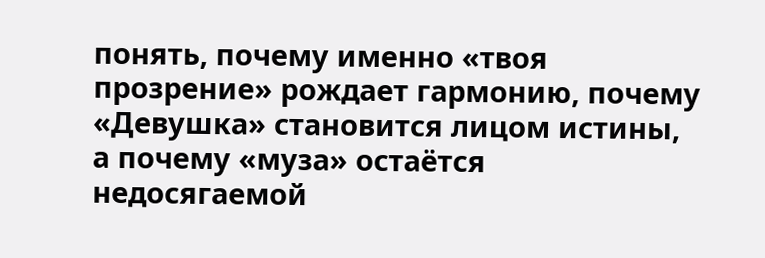понять, почему именно «твоя прозрение» рождает гармонию, почему «Девушка» становится лицом истины, а почему «муза» остаётся недосягаемой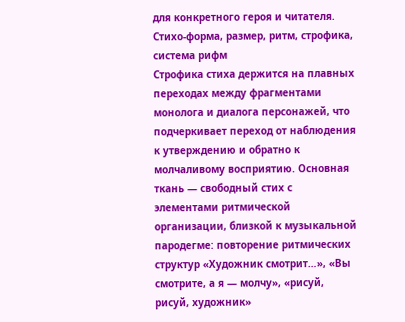для конкретного героя и читателя.
Стихо-форма, размер, ритм, строфика, система рифм
Строфика стиха держится на плавных переходах между фрагментами монолога и диалога персонажей, что подчеркивает переход от наблюдения к утверждению и обратно к молчаливому восприятию. Основная ткань — свободный стих с элементами ритмической организации, близкой к музыкальной пародегме: повторение ритмических структур «Художник смотрит…», «Вы смотрите, а я — молчу», «рисуй, рисуй, художник»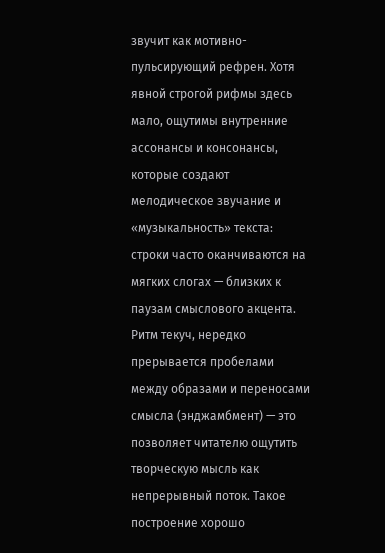звучит как мотивно-пульсирующий рефрен. Хотя явной строгой рифмы здесь мало, ощутимы внутренние ассонансы и консонансы, которые создают мелодическое звучание и «музыкальность» текста: строки часто оканчиваются на мягких слогах — близких к паузам смыслового акцента. Ритм текуч, нередко прерывается пробелами между образами и переносами смысла (энджамбмент) — это позволяет читателю ощутить творческую мысль как непрерывный поток. Такое построение хорошо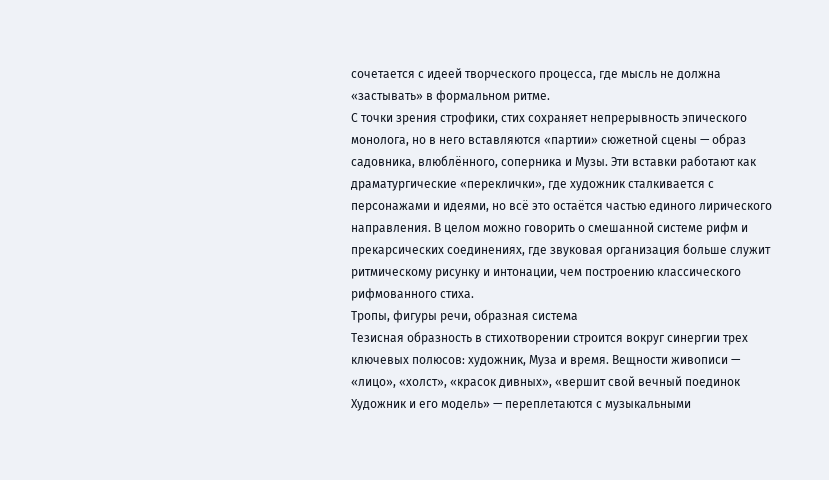сочетается с идеей творческого процесса, где мысль не должна «застывать» в формальном ритме.
С точки зрения строфики, стих сохраняет непрерывность эпического монолога, но в него вставляются «партии» сюжетной сцены — образ садовника, влюблённого, соперника и Музы. Эти вставки работают как драматургические «переклички», где художник сталкивается с персонажами и идеями, но всё это остаётся частью единого лирического направления. В целом можно говорить о смешанной системе рифм и прекарсических соединениях, где звуковая организация больше служит ритмическому рисунку и интонации, чем построению классического рифмованного стиха.
Тропы, фигуры речи, образная система
Тезисная образность в стихотворении строится вокруг синергии трех ключевых полюсов: художник, Муза и время. Вещности живописи — «лицо», «холст», «красок дивных», «вершит свой вечный поединок Художник и его модель» — переплетаются с музыкальными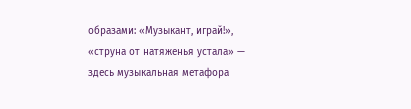образами: «Музыкант, играй!», «струна от натяженья устала» — здесь музыкальная метафора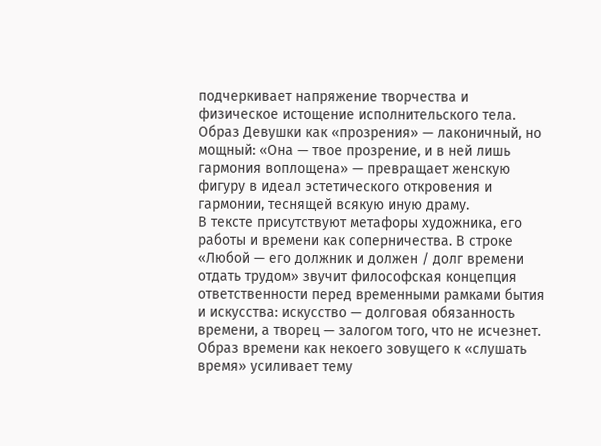подчеркивает напряжение творчества и физическое истощение исполнительского тела. Образ Девушки как «прозрения» — лаконичный, но мощный: «Она — твое прозрение, и в ней лишь гармония воплощена» — превращает женскую фигуру в идеал эстетического откровения и гармонии, теснящей всякую иную драму.
В тексте присутствуют метафоры художника, его работы и времени как соперничества. В строке «Любой — его должник и должен / долг времени отдать трудом» звучит философская концепция ответственности перед временными рамками бытия и искусства: искусство — долговая обязанность времени, а творец — залогом того, что не исчезнет. Образ времени как некоего зовущего к «слушать время» усиливает тему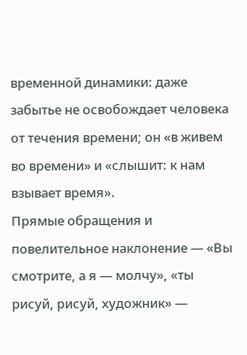временной динамики: даже забытье не освобождает человека от течения времени; он «в живем во времени» и «слышит: к нам взывает время».
Прямые обращения и повелительное наклонение — «Вы смотрите, а я — молчу», «ты рисуй, рисуй, художник» —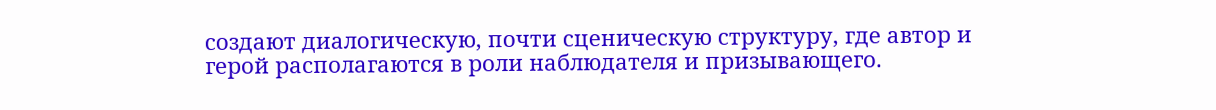создают диалогическую, почти сценическую структуру, где автор и герой располагаются в роли наблюдателя и призывающего.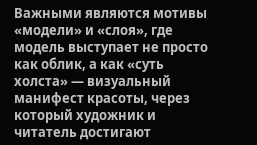Важными являются мотивы «модели» и «слоя», где модель выступает не просто как облик, а как «суть холста» — визуальный манифест красоты, через который художник и читатель достигают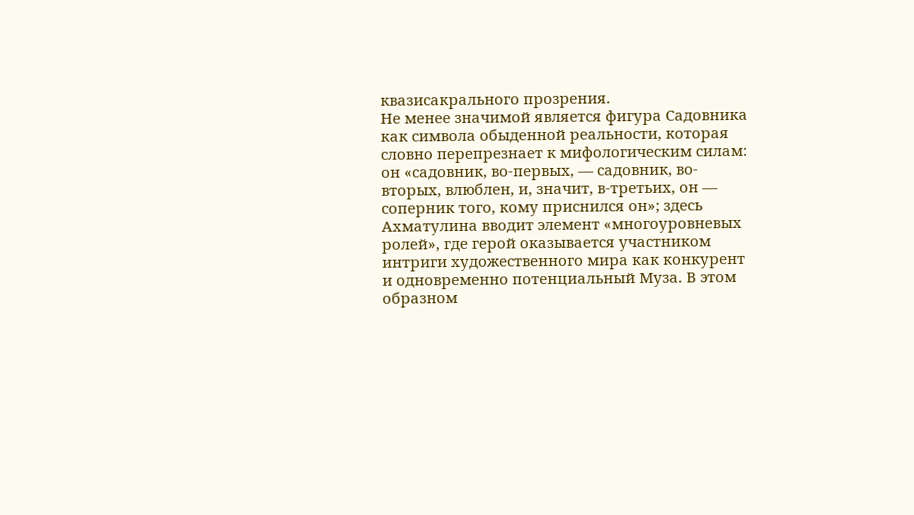квазисакрального прозрения.
Не менее значимой является фигура Садовника как символа обыденной реальности, которая словно перепрезнает к мифологическим силам: он «садовник, во-первых, — садовник, во-вторых, влюблен, и, значит, в-третьих, он — соперник того, кому приснился он»; здесь Ахматулина вводит элемент «многоуровневых ролей», где герой оказывается участником интриги художественного мира как конкурент и одновременно потенциальный Муза. В этом образном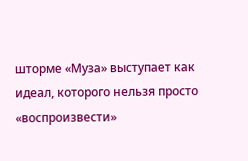шторме «Муза» выступает как идеал, которого нельзя просто «воспроизвести»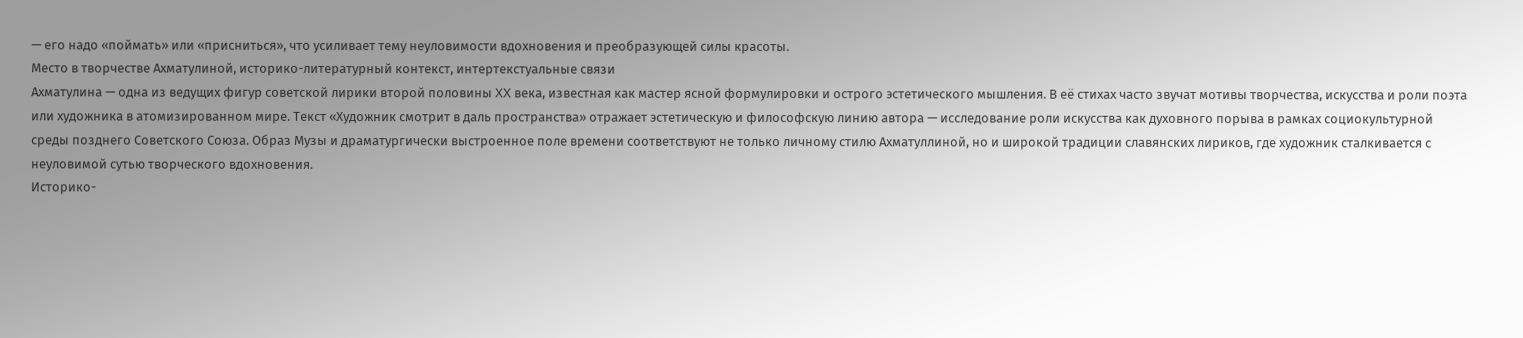— его надо «поймать» или «присниться», что усиливает тему неуловимости вдохновения и преобразующей силы красоты.
Место в творчестве Ахматулиной, историко-литературный контекст, интертекстуальные связи
Ахматулина — одна из ведущих фигур советской лирики второй половины XX века, известная как мастер ясной формулировки и острого эстетического мышления. В её стихах часто звучат мотивы творчества, искусства и роли поэта или художника в атомизированном мире. Текст «Художник смотрит в даль пространства» отражает эстетическую и философскую линию автора — исследование роли искусства как духовного порыва в рамках социокультурной среды позднего Советского Союза. Образ Музы и драматургически выстроенное поле времени соответствуют не только личному стилю Ахматуллиной, но и широкой традиции славянских лириков, где художник сталкивается с неуловимой сутью творческого вдохновения.
Историко-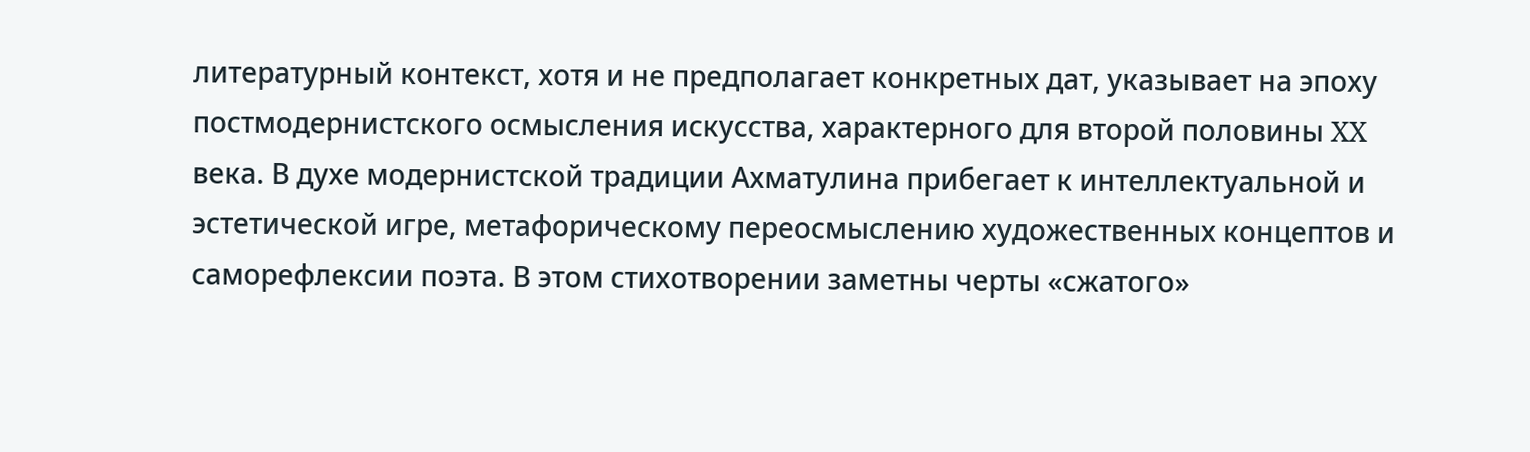литературный контекст, хотя и не предполагает конкретных дат, указывает на эпоху постмодернистского осмысления искусства, характерного для второй половины XX века. В духе модернистской традиции Ахматулина прибегает к интеллектуальной и эстетической игре, метафорическому переосмыслению художественных концептов и саморефлексии поэта. В этом стихотворении заметны черты «сжатого»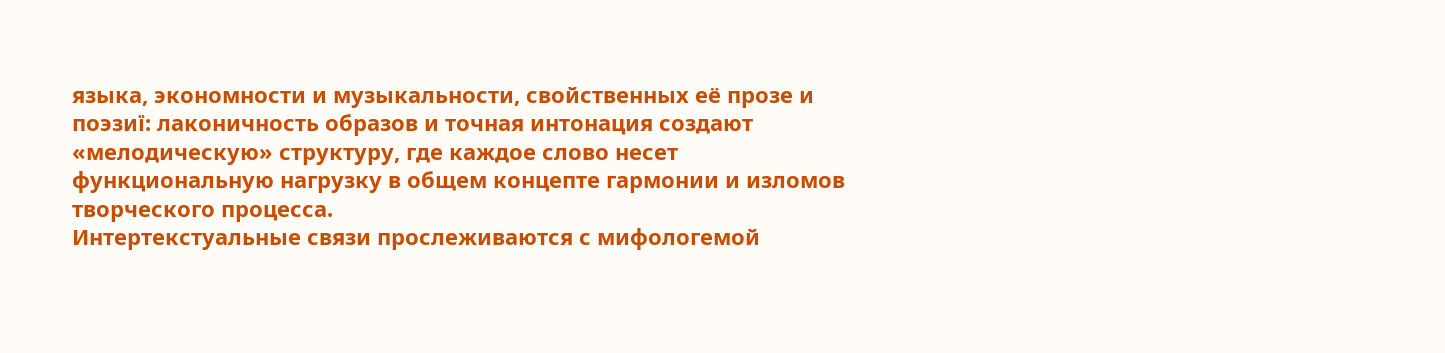языка, экономности и музыкальности, свойственных её прозе и поэзиї: лаконичность образов и точная интонация создают «мелодическую» структуру, где каждое слово несет функциональную нагрузку в общем концепте гармонии и изломов творческого процесса.
Интертекстуальные связи прослеживаются с мифологемой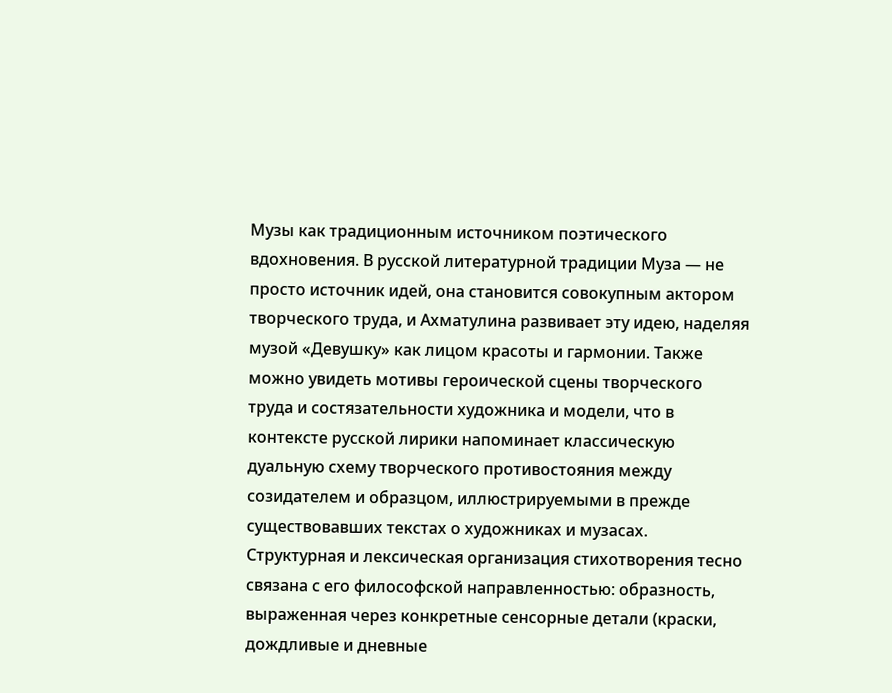Музы как традиционным источником поэтического вдохновения. В русской литературной традиции Муза — не просто источник идей, она становится совокупным актором творческого труда, и Ахматулина развивает эту идею, наделяя музой «Девушку» как лицом красоты и гармонии. Также можно увидеть мотивы героической сцены творческого труда и состязательности художника и модели, что в контексте русской лирики напоминает классическую дуальную схему творческого противостояния между созидателем и образцом, иллюстрируемыми в прежде существовавших текстах о художниках и музаcах.
Структурная и лексическая организация стихотворения тесно связана с его философской направленностью: образность, выраженная через конкретные сенсорные детали (краски, дождливые и дневные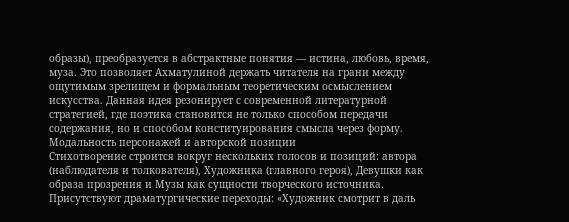образы), преобразуется в абстрактные понятия — истина, любовь, время, муза. Это позволяет Ахматулиной держать читателя на грани между ощутимым зрелищем и формальным теоретическим осмыслением искусства. Данная идея резонирует с современной литературной стратегией, где поэтика становится не только способом передачи содержания, но и способом конституирования смысла через форму.
Модальность персонажей и авторской позиции
Стихотворение строится вокруг нескольких голосов и позиций: автора (наблюдателя и толкователя), Художника (главного героя), Девушки как образа прозрения и Музы как сущности творческого источника. Присутствуют драматургические переходы: «Художник смотрит в даль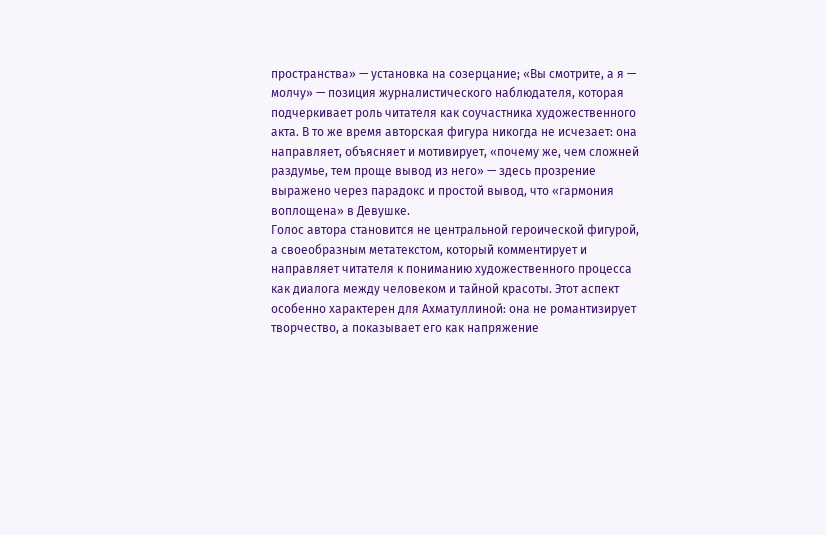пространства» — установка на созерцание; «Вы смотрите, а я — молчу» — позиция журналистического наблюдателя, которая подчеркивает роль читателя как соучастника художественного акта. В то же время авторская фигура никогда не исчезает: она направляет, объясняет и мотивирует, «почему же, чем сложней раздумье, тем проще вывод из него» — здесь прозрение выражено через парадокс и простой вывод, что «гармония воплощена» в Девушке.
Голос автора становится не центральной героической фигурой, а своеобразным метатекстом, который комментирует и направляет читателя к пониманию художественного процесса как диалога между человеком и тайной красоты. Этот аспект особенно характерен для Ахматуллиной: она не романтизирует творчество, а показывает его как напряжение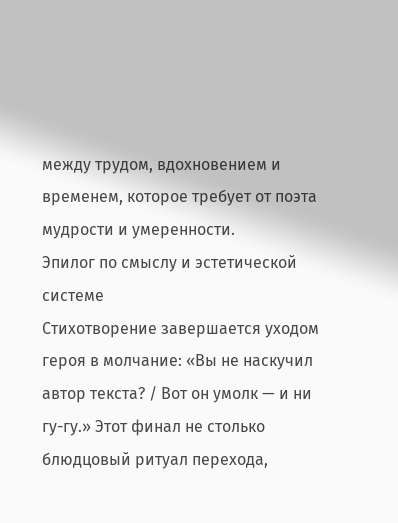между трудом, вдохновением и временем, которое требует от поэта мудрости и умеренности.
Эпилог по смыслу и эстетической системе
Стихотворение завершается уходом героя в молчание: «Вы не наскучил автор текста? / Вот он умолк — и ни гу-гу.» Этот финал не столько блюдцовый ритуал перехода,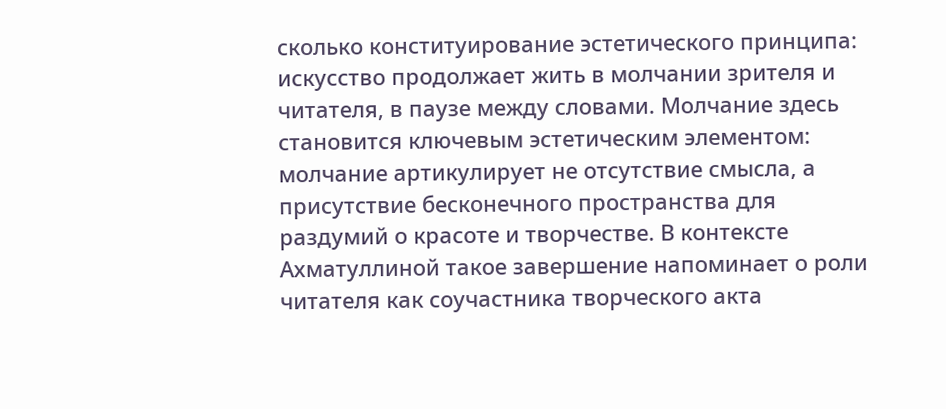сколько конституирование эстетического принципа: искусство продолжает жить в молчании зрителя и читателя, в паузе между словами. Молчание здесь становится ключевым эстетическим элементом: молчание артикулирует не отсутствие смысла, а присутствие бесконечного пространства для раздумий о красоте и творчестве. В контексте Ахматуллиной такое завершение напоминает о роли читателя как соучастника творческого акта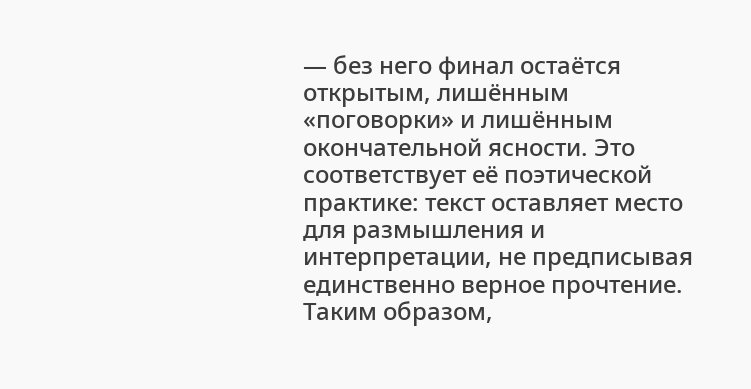— без него финал остаётся открытым, лишённым «поговорки» и лишённым окончательной ясности. Это соответствует её поэтической практике: текст оставляет место для размышления и интерпретации, не предписывая единственно верное прочтение.
Таким образом,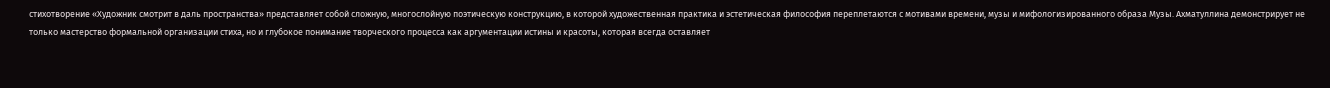стихотворение «Художник смотрит в даль пространства» представляет собой сложную, многослойную поэтическую конструкцию, в которой художественная практика и эстетическая философия переплетаются с мотивами времени, музы и мифологизированного образа Музы. Ахматуллина демонстрирует не только мастерство формальной организации стиха, но и глубокое понимание творческого процесса как аргументации истины и красоты, которая всегда оставляет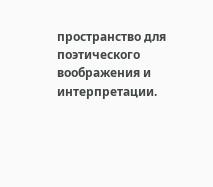пространство для поэтического воображения и интерпретации.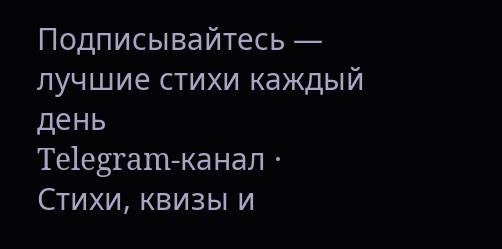Подписывайтесь — лучшие стихи каждый день
Telegram-канал · Стихи, квизы и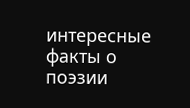интересные факты о поэзии